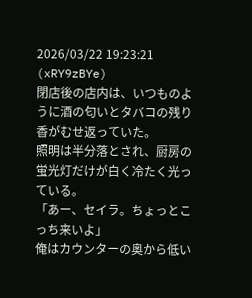2026/03/22 19:23:21
(xRY9zBYe)
閉店後の店内は、いつものように酒の匂いとタバコの残り香がむせ返っていた。
照明は半分落とされ、厨房の蛍光灯だけが白く冷たく光っている。
「あー、セイラ。ちょっとこっち来いよ」
俺はカウンターの奥から低い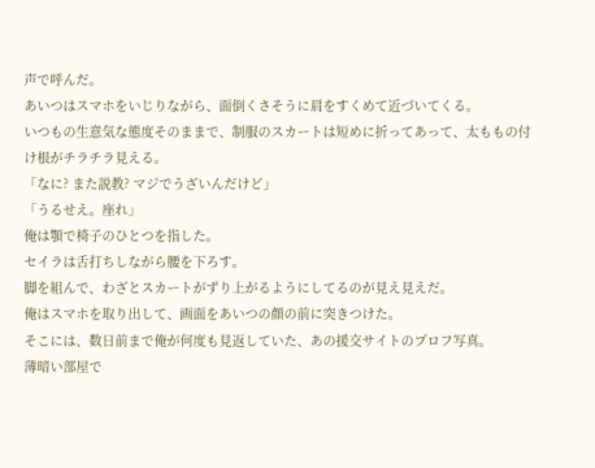声で呼んだ。
あいつはスマホをいじりながら、面倒くさそうに肩をすくめて近づいてくる。
いつもの生意気な態度そのままで、制服のスカートは短めに折ってあって、太ももの付け根がチラチラ見える。
「なに? また説教? マジでうざいんだけど」
「うるせえ。座れ」
俺は顎で椅子のひとつを指した。
セイラは舌打ちしながら腰を下ろす。
脚を組んで、わざとスカートがずり上がるようにしてるのが見え見えだ。
俺はスマホを取り出して、画面をあいつの顔の前に突きつけた。
そこには、数日前まで俺が何度も見返していた、あの援交サイトのプロフ写真。
薄暗い部屋で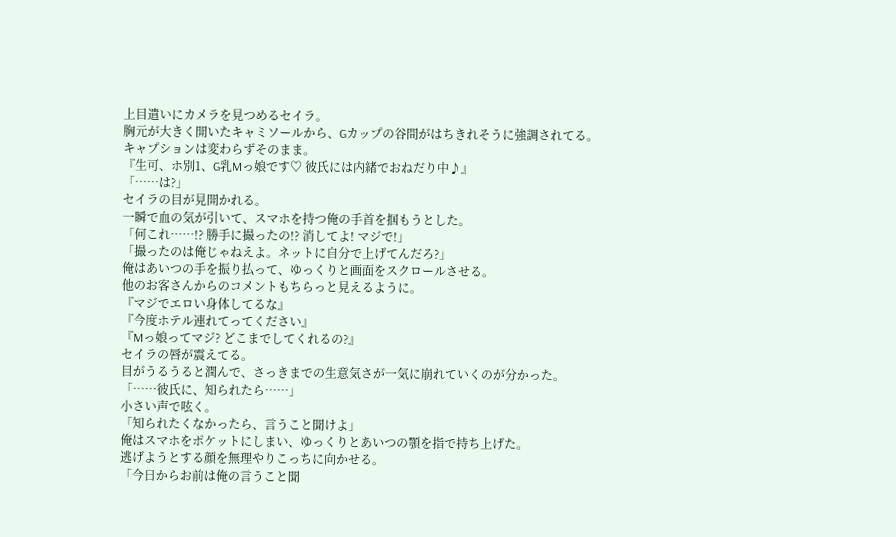上目遣いにカメラを見つめるセイラ。
胸元が大きく開いたキャミソールから、Gカップの谷間がはちきれそうに強調されてる。
キャプションは変わらずそのまま。
『生可、ホ別1、G乳Mっ娘です♡ 彼氏には内緒でおねだり中♪』
「……は?」
セイラの目が見開かれる。
一瞬で血の気が引いて、スマホを持つ俺の手首を掴もうとした。
「何これ……!? 勝手に撮ったの!? 消してよ! マジで!」
「撮ったのは俺じゃねえよ。ネットに自分で上げてんだろ?」
俺はあいつの手を振り払って、ゆっくりと画面をスクロールさせる。
他のお客さんからのコメントもちらっと見えるように。
『マジでエロい身体してるな』
『今度ホテル連れてってください』
『Mっ娘ってマジ? どこまでしてくれるの?』
セイラの唇が震えてる。
目がうるうると潤んで、さっきまでの生意気さが一気に崩れていくのが分かった。
「……彼氏に、知られたら……」
小さい声で呟く。
「知られたくなかったら、言うこと聞けよ」
俺はスマホをポケットにしまい、ゆっくりとあいつの顎を指で持ち上げた。
逃げようとする顔を無理やりこっちに向かせる。
「今日からお前は俺の言うこと聞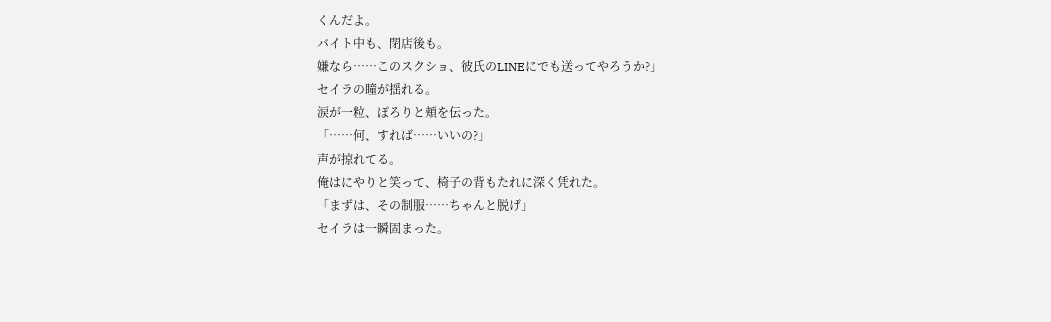くんだよ。
バイト中も、閉店後も。
嫌なら……このスクショ、彼氏のLINEにでも送ってやろうか?」
セイラの瞳が揺れる。
涙が一粒、ぽろりと頬を伝った。
「……何、すれば……いいの?」
声が掠れてる。
俺はにやりと笑って、椅子の背もたれに深く凭れた。
「まずは、その制服……ちゃんと脱げ」
セイラは一瞬固まった。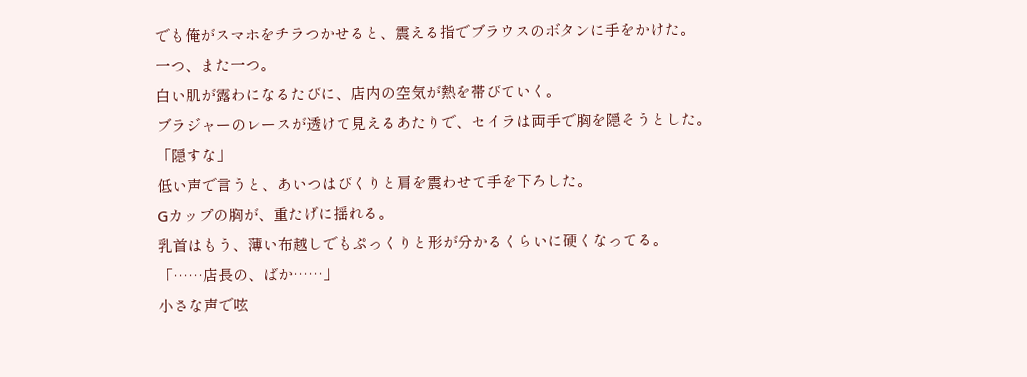でも俺がスマホをチラつかせると、震える指でブラウスのボタンに手をかけた。
一つ、また一つ。
白い肌が露わになるたびに、店内の空気が熱を帯びていく。
ブラジャーのレースが透けて見えるあたりで、セイラは両手で胸を隠そうとした。
「隠すな」
低い声で言うと、あいつはびくりと肩を震わせて手を下ろした。
Gカップの胸が、重たげに揺れる。
乳首はもう、薄い布越しでもぷっくりと形が分かるくらいに硬くなってる。
「……店長の、ばか……」
小さな声で呟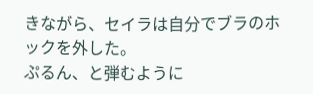きながら、セイラは自分でブラのホックを外した。
ぷるん、と弾むように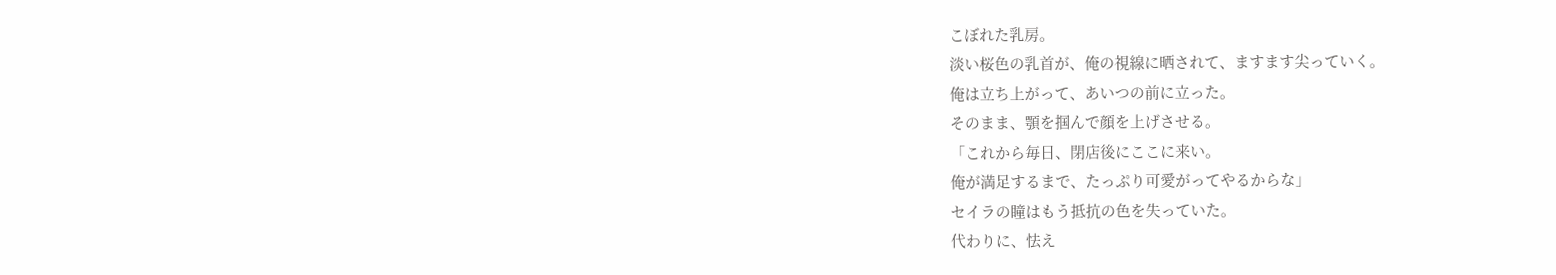こぼれた乳房。
淡い桜色の乳首が、俺の視線に晒されて、ますます尖っていく。
俺は立ち上がって、あいつの前に立った。
そのまま、顎を掴んで顔を上げさせる。
「これから毎日、閉店後にここに来い。
俺が満足するまで、たっぷり可愛がってやるからな」
セイラの瞳はもう抵抗の色を失っていた。
代わりに、怯え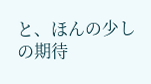と、ほんの少しの期待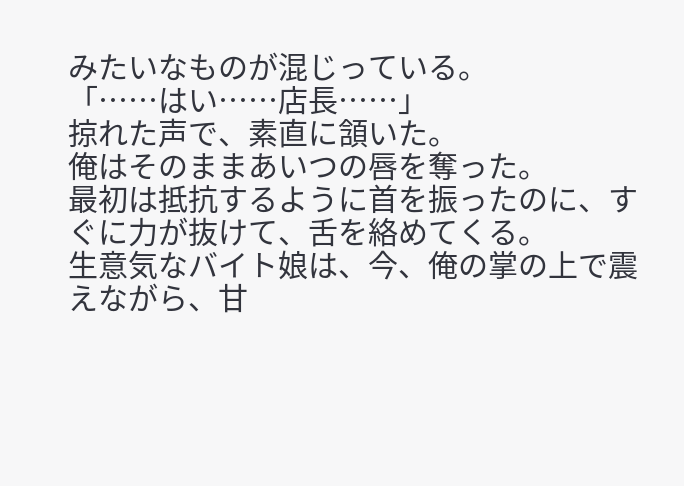みたいなものが混じっている。
「……はい……店長……」
掠れた声で、素直に頷いた。
俺はそのままあいつの唇を奪った。
最初は抵抗するように首を振ったのに、すぐに力が抜けて、舌を絡めてくる。
生意気なバイト娘は、今、俺の掌の上で震えながら、甘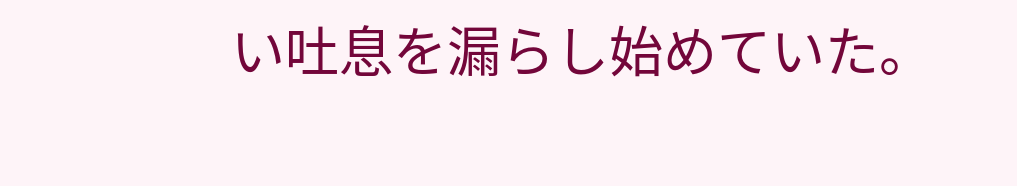い吐息を漏らし始めていた。